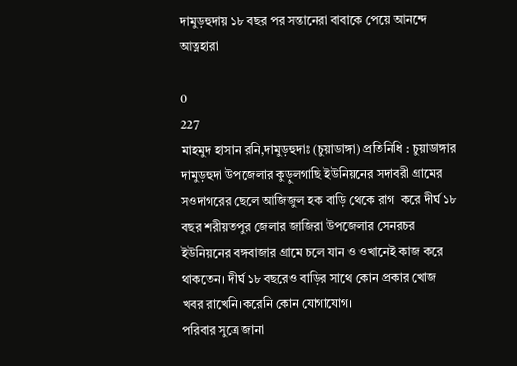দামুড়হুদায় ১৮ বছর পর সন্তানেরা বাবাকে পেয়ে আনন্দে আত্নহারা

0
227
মাহমুদ হাসান রনি,দামুড়হুদাঃ (চুয়াডাঙ্গা) প্রতিনিধি : চুয়াডাঙ্গার দামুড়হুদা উপজেলার কুড়ুলগাছি ইউনিয়নের সদাবরী গ্রামের সওদাগরের ছেলে আজিজুল হক বাড়ি থেকে রাগ  করে দীর্ঘ ১৮ বছর শরীয়তপুর জেলার জাজিরা উপজেলার সেনরচর ইউনিয়নের বঙ্গবাজার গ্রামে চলে যান ও ওখানেই কাজ করে  থাকতেন। দীর্ঘ ১৮ বছরেও বাড়ির সাথে কোন প্রকার খোজ খবর রাখেনি।করেনি কোন যোগাযোগ।
পরিবার সুত্রে জানা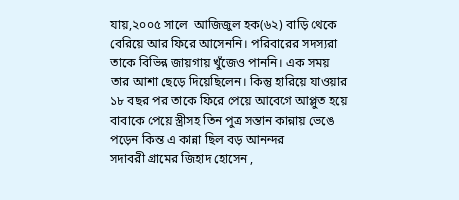যায়,২০০৫ সালে  আজিজুল হক(৬২) বাড়ি থেকে বেরিয়ে আর ফিরে আসেননি। পরিবারের সদস্যরা তাকে বিভিন্ন জায়গায় খুঁজেও পাননি। এক সময় তার আশা ছেড়ে দিয়েছিলেন। কিন্তু হারিয়ে যাওয়ার ১৮ বছর পর তাকে ফিরে পেয়ে আবেগে আপ্লুত হয়ে বাবাকে পেয়ে স্ত্রীসহ তিন পুত্র সন্তান কান্নায় ভেঙে পড়েন কিন্ত এ কান্না ছিল বড় আনন্দর
সদাবরী গ্রামের জিহাদ হোসেন ,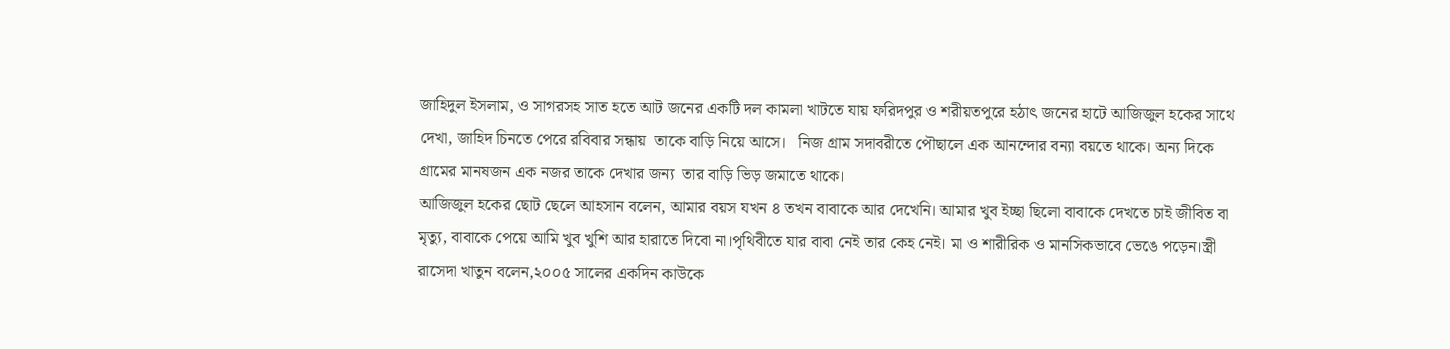জাহিদুল ইসলাম, ও সাগরসহ সাত হতে আট জনের একটি দল কামলা খাটতে যায় ফরিদপুর ও শরীয়তপুরে হঠাৎ জনের হাটে আজিজুল হকের সাথে দেখা, জাহিদ চিনতে পেরে রবিবার সন্ধায়  তাকে বাড়ি নিয়ে আসে।   নিজ গ্রাম সদাবরীতে পৌছালে এক আনন্দোর বন্যা বয়তে থাকে। অন্য দিকে গ্রামের মানষজন এক নজর তাকে দেখার জন্য  তার বাড়ি ভিড় জমাতে থাকে।
আজিজুল হকের ছোট ছেলে আহসান বলেন, আমার বয়স যখন ৪ তখন বাবাকে আর দেখেনি। আমার খুব ইচ্ছা ছিলো বাবাকে দেখতে চাই জীবিত বা মৃত্যু, বাবাকে পেয়ে আমি খুব খুশি আর হারাতে দিবো না।পৃথিবীতে যার বাবা নেই তার কেহ নেই। মা ও শারীরিক ও মানসিকভাবে ভেঙে পড়েন।স্ত্রী রাসেদা খাতুন বলেন,২০০৫ সালের একদিন কাউকে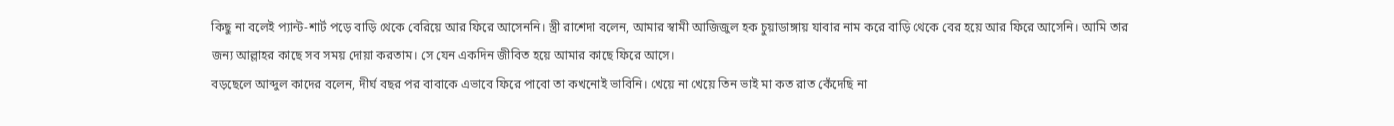কিছু না বলেই প্যান্ট-শার্ট পড়ে বাড়ি থেকে বেরিয়ে আর ফিরে আসেননি। স্ত্রী রাশেদা বলেন, আমার স্বামী আজিজুল হক চুয়াডাঙ্গায় যাবার নাম করে বাড়ি থেকে বের হয়ে আর ফিরে আসেনি। আমি তার জন্য আল্লাহর কাছে সব সময় দোয়া করতাম। সে যেন একদিন জীবিত হয়ে আমার কাছে ফিরে আসে।
বড়ছেলে আব্দুল কাদের বলেন, দীর্ঘ বছর পর বাবাকে এভাবে ফিরে পাবো তা কখনোই ভাবিনি। খেয়ে না খেয়ে তিন ভাই মা কত রাত কেঁদেছি না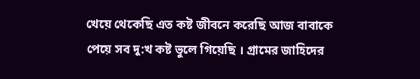খেয়ে থেকেছি এত কষ্ট জীবনে করেছি আজ বাবাকে পেয়ে সব দু:খ কষ্ট ভুলে গিয়েছি । গ্রামের জাহিদের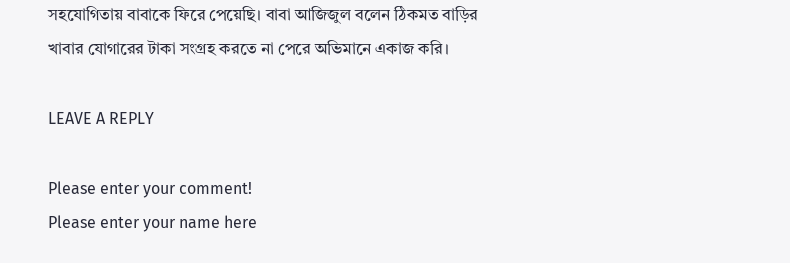সহযোগিতায় বাবাকে ফিরে পেয়েছি। বাবা আজিজুল বলেন ঠিকমত বাড়ির খাবার যোগারের টাকা সংগ্রহ করতে না পেরে অভিমানে একাজ করি।

LEAVE A REPLY

Please enter your comment!
Please enter your name here